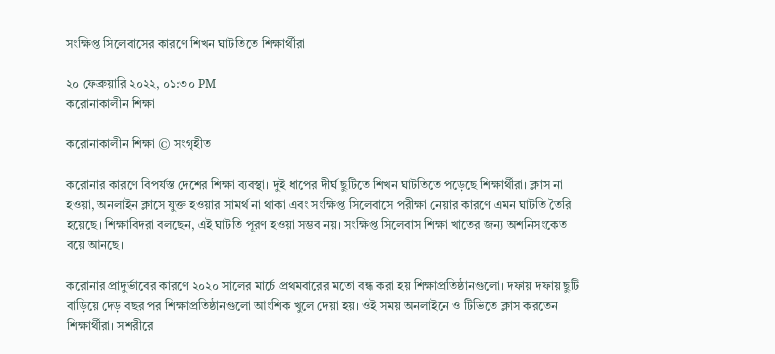সংক্ষিপ্ত সিলেবাসের কারণে শিখন ঘাটতিতে শিক্ষার্থীরা

২০ ফেব্রুয়ারি ২০২২, ০১:৩০ PM
করোনাকালীন শিক্ষা

করোনাকালীন শিক্ষা © সংগৃহীত

করোনার কারণে বিপর্যস্ত দেশের শিক্ষা ব্যবস্থা। দুই ধাপের দীর্ঘ ছুটিতে শিখন ঘাটতিতে পড়েছে শিক্ষার্থীরা। ক্লাস না হওয়া, অনলাইন ক্লাসে যুক্ত হওয়ার সামর্থ না থাকা এবং সংক্ষিপ্ত সিলেবাসে পরীক্ষা নেয়ার কারণে এমন ঘাটতি তৈরি হয়েছে। শিক্ষাবিদরা বলছেন, এই ঘাটতি পূরণ হওয়া সম্ভব নয়। সংক্ষিপ্ত সিলেবাস শিক্ষা খাতের জন্য অশনিসংকেত বয়ে আনছে।

করোনার প্রাদুর্ভাবের কারণে ২০২০ সালের মার্চে প্রথমবারের মতো বন্ধ করা হয় শিক্ষাপ্রতিষ্ঠানগুলো। দফায় দফায় ছুটি বাড়িয়ে দেড় বছর পর শিক্ষাপ্রতিষ্ঠানগুলো আংশিক খুলে দেয়া হয়। ওই সময় অনলাইনে ও টিভিতে ক্লাস করতেন শিক্ষার্থীরা। সশরীরে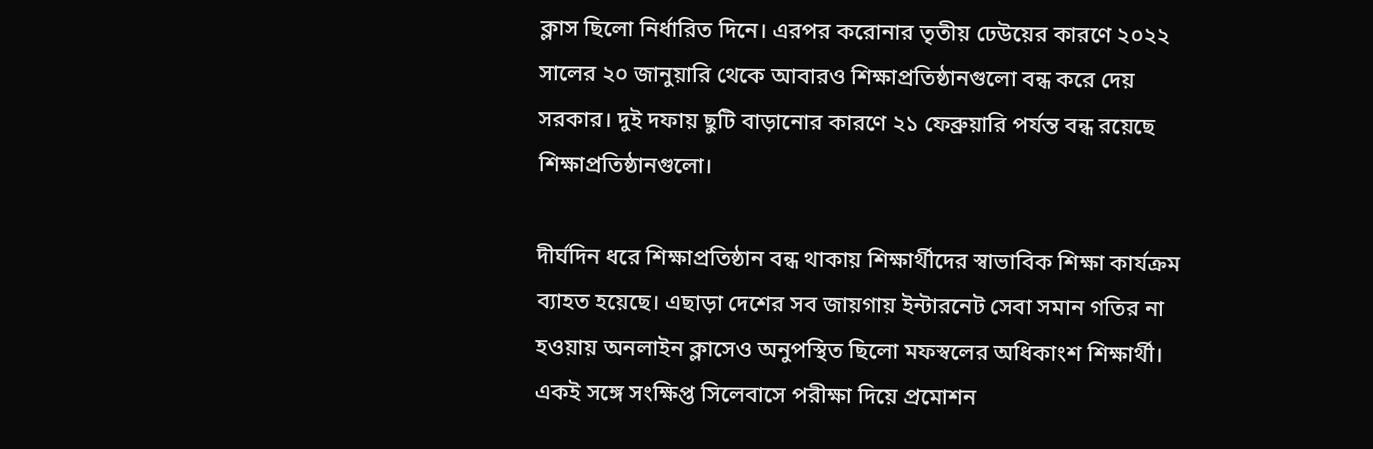ক্লাস ছিলো নির্ধারিত দিনে। এরপর করোনার তৃতীয় ঢেউয়ের কারণে ২০২২ সালের ২০ জানুয়ারি থেকে আবারও শিক্ষাপ্রতিষ্ঠানগুলো বন্ধ করে দেয় সরকার। দুই দফায় ছুটি বাড়ানোর কারণে ২১ ফেব্রুয়ারি পর্যন্ত বন্ধ রয়েছে শিক্ষাপ্রতিষ্ঠানগুলো।

দীর্ঘদিন ধরে শিক্ষাপ্রতিষ্ঠান বন্ধ থাকায় শিক্ষার্থীদের স্বাভাবিক শিক্ষা কার্যক্রম ব্যাহত হয়েছে। এছাড়া দেশের সব জায়গায় ইন্টারনেট সেবা সমান গতির না হওয়ায় অনলাইন ক্লাসেও অনুপস্থিত ছিলো মফস্বলের অধিকাংশ শিক্ষার্থী। একই সঙ্গে সংক্ষিপ্ত সিলেবাসে পরীক্ষা দিয়ে প্রমোশন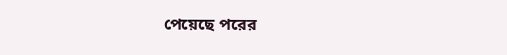পেয়েছে পরের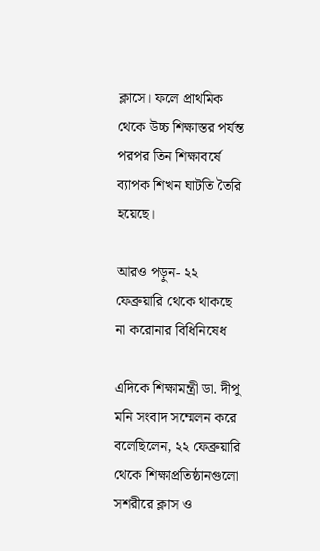ক্লাসে। ফলে প্রাথমিক থেকে উচ্চ শিক্ষাস্তর পর্যন্ত পরপর তিন শিক্ষাবর্ষে ব্যাপক শিখন ঘাটতি তৈরি হয়েছে।

আরও পড়ুন- ২২ ফেব্রুয়ারি থেকে থাকছে না করোনার বিধিনিষেধ

এদিকে শিক্ষামন্ত্রী ডা. দীপু মনি সংবাদ সম্মেলন করে বলেছিলেন, ২২ ফেব্রুয়ারি থেকে শিক্ষাপ্রতিষ্ঠানগুলো সশরীরে ক্লাস ও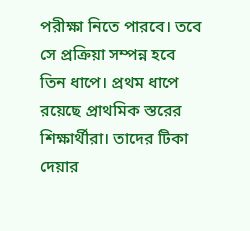পরীক্ষা নিতে পারবে। তবে সে প্রক্রিয়া সম্পন্ন হবে তিন ধাপে। প্রথম ধাপে রয়েছে প্রাথমিক স্তরের শিক্ষার্থীরা। তাদের টিকা দেয়ার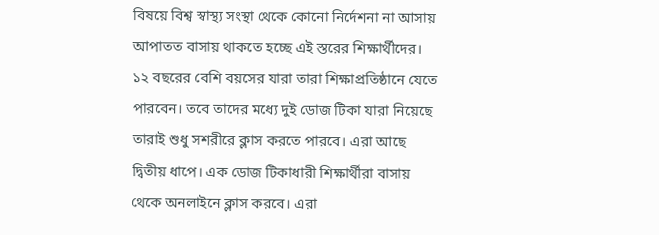বিষয়ে বিশ্ব স্বাস্থ্য সংস্থা থেকে কোনো নির্দেশনা না আসায় আপাতত বাসায় থাকতে হচ্ছে এই স্তরের শিক্ষার্থীদের। ১২ বছরের বেশি বয়সের যারা তারা শিক্ষাপ্রতিষ্ঠানে যেতে পারবেন। তবে তাদের মধ্যে দুই ডোজ টিকা যারা নিয়েছে তারাই শুধু সশরীরে ক্লাস করতে পারবে। এরা আছে দ্বিতীয় ধাপে। এক ডোজ টিকাধারী শিক্ষার্থীরা বাসায় থেকে অনলাইনে ক্লাস করবে। এরা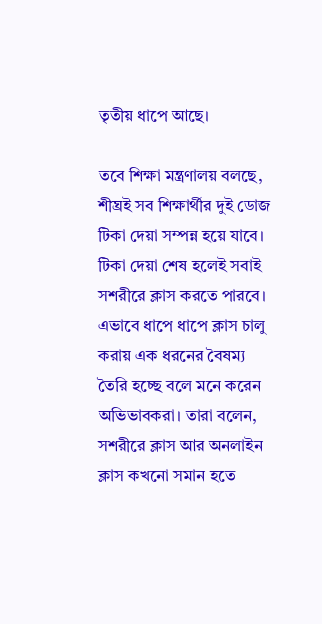তৃতীয় ধাপে আছে।

তবে শিক্ষা মন্ত্রণালয় বলছে, শীঘ্রই সব শিক্ষার্থীর দুই ডোজ টিকা দেয়া সম্পন্ন হয়ে যাবে। টিকা দেয়া শেষ হলেই সবাই সশরীরে ক্লাস করতে পারবে। এভাবে ধাপে ধাপে ক্লাস চালু করায় এক ধরনের বৈষম্য তৈরি হচ্ছে বলে মনে করেন অভিভাবকরা। তারা বলেন, সশরীরে ক্লাস আর অনলাইন ক্লাস কখনো সমান হতে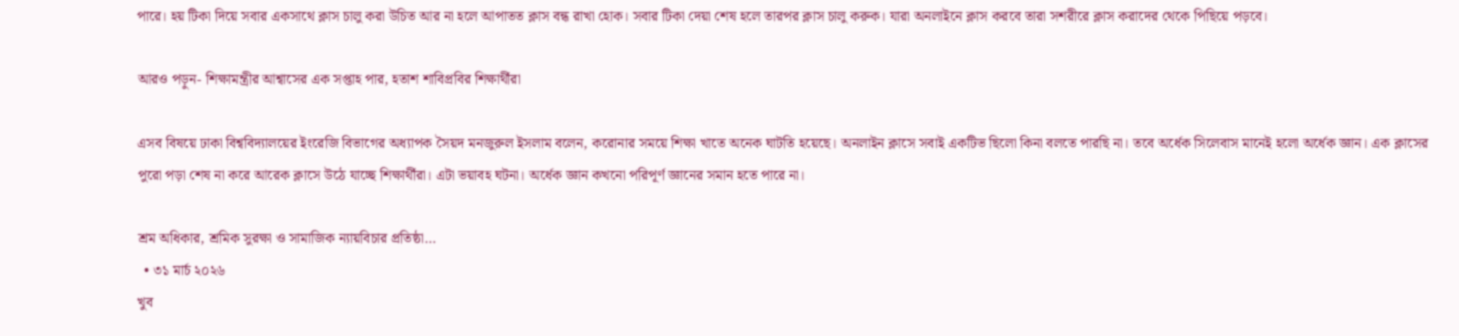পারে। হয় টিকা দিয়ে সবার একসাথে ক্লাস চালু করা উচিত আর না হলে আপাতত ক্লাস বন্ধ রাখা হোক। সবার টিকা দেয়া শেষ হলে তারপর ক্লাস চালু করুক। যারা অনলাইনে ক্লাস করবে তারা সশরীরে ক্লাস করাদের থেকে পিছিয়ে পড়বে।

আরও পড়ুন- শিক্ষামন্ত্রীর আশ্বাসের এক সপ্তাহ পার, হতাশ শাবিপ্রবির শিক্ষার্থীরা

এসব বিষয়ে ঢাকা বিশ্ববিদ্যালয়ের ইংরেজি বিভাগের অধ্যাপক সৈয়দ মনজুরুল ইসলাম বলেন, করোনার সময়ে শিক্ষা খাতে অনেক ঘাটতি হয়েছে। অনলাইন ক্লাসে সবাই একটিভ ছিলো কিনা বলতে পারছি না। তবে অর্ধেক সিলেবাস মানেই হলো অর্ধেক জ্ঞান। এক ক্লাসের পুরো পড়া শেষ না করে আরেক ক্লাসে উঠে যাচ্ছে শিক্ষার্থীরা। এটা ভয়াবহ ঘটনা। অর্ধেক জ্ঞান কখনো পরিপূর্ণ জ্ঞানের সমান হতে পারে না।

শ্রম অধিকার, শ্রমিক সুরক্ষা ও সামাজিক ন্যায়বিচার প্রতিষ্ঠা…
  • ৩১ মার্চ ২০২৬
খুব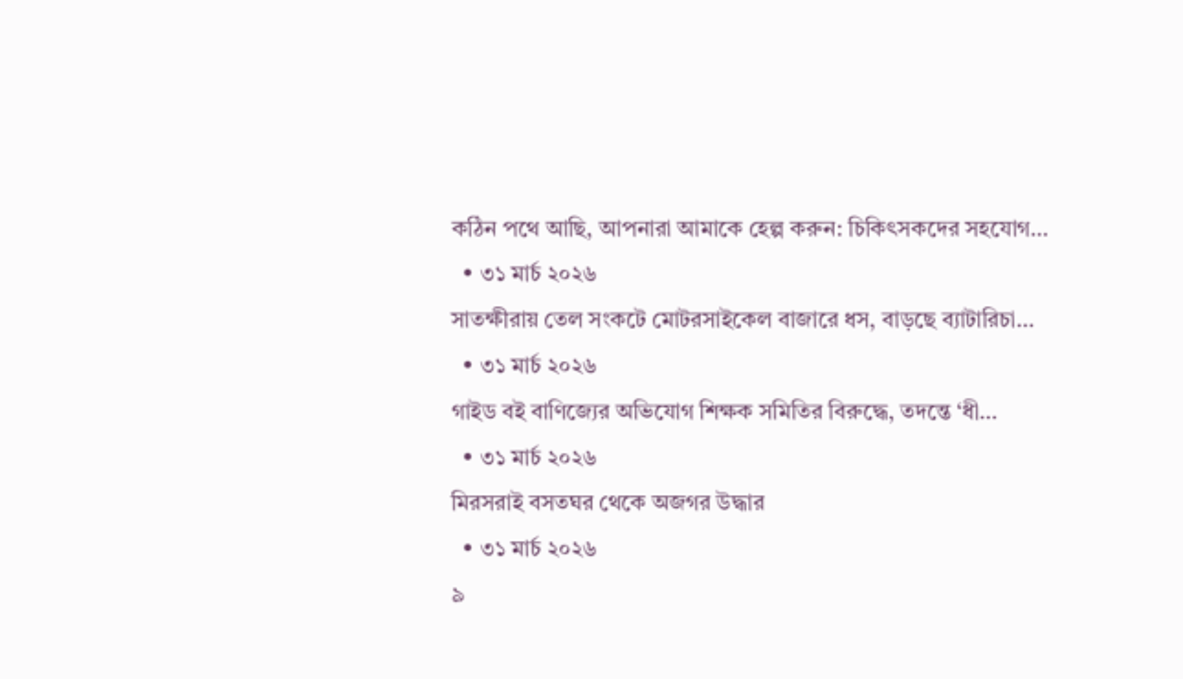কঠিন পথে আছি, আপনারা আমাকে হেল্প করুন: চিকিৎসকদের সহযোগ…
  • ৩১ মার্চ ২০২৬
সাতক্ষীরায় তেল সংকটে মোটরসাইকেল বাজারে ধস, বাড়ছে ব্যাটারিচা…
  • ৩১ মার্চ ২০২৬
গাইড বই বাণিজ্যের অভিযোগ শিক্ষক সমিতির বিরুদ্ধে, তদন্তে ‘ধী…
  • ৩১ মার্চ ২০২৬
মিরসরাই বসতঘর থেকে অজগর উদ্ধার
  • ৩১ মার্চ ২০২৬
৯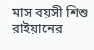মাস বয়সী শিশু রাইয়ানের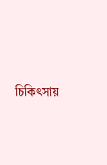চিকিৎসায়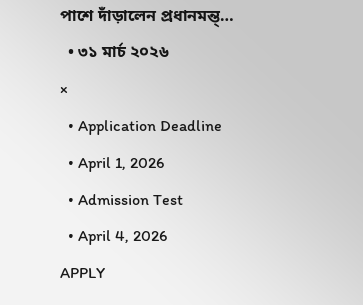পাশে দাঁড়ালেন প্রধানমন্ত্…
  • ৩১ মার্চ ২০২৬
×
  • Application Deadline
  • April 1, 2026
  • Admission Test
  • April 4, 2026
APPLY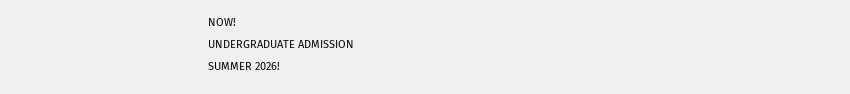NOW!
UNDERGRADUATE ADMISSION
SUMMER 2026!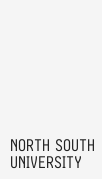NORTH SOUTH UNIVERSITY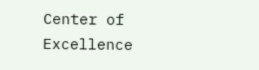Center of Excellence